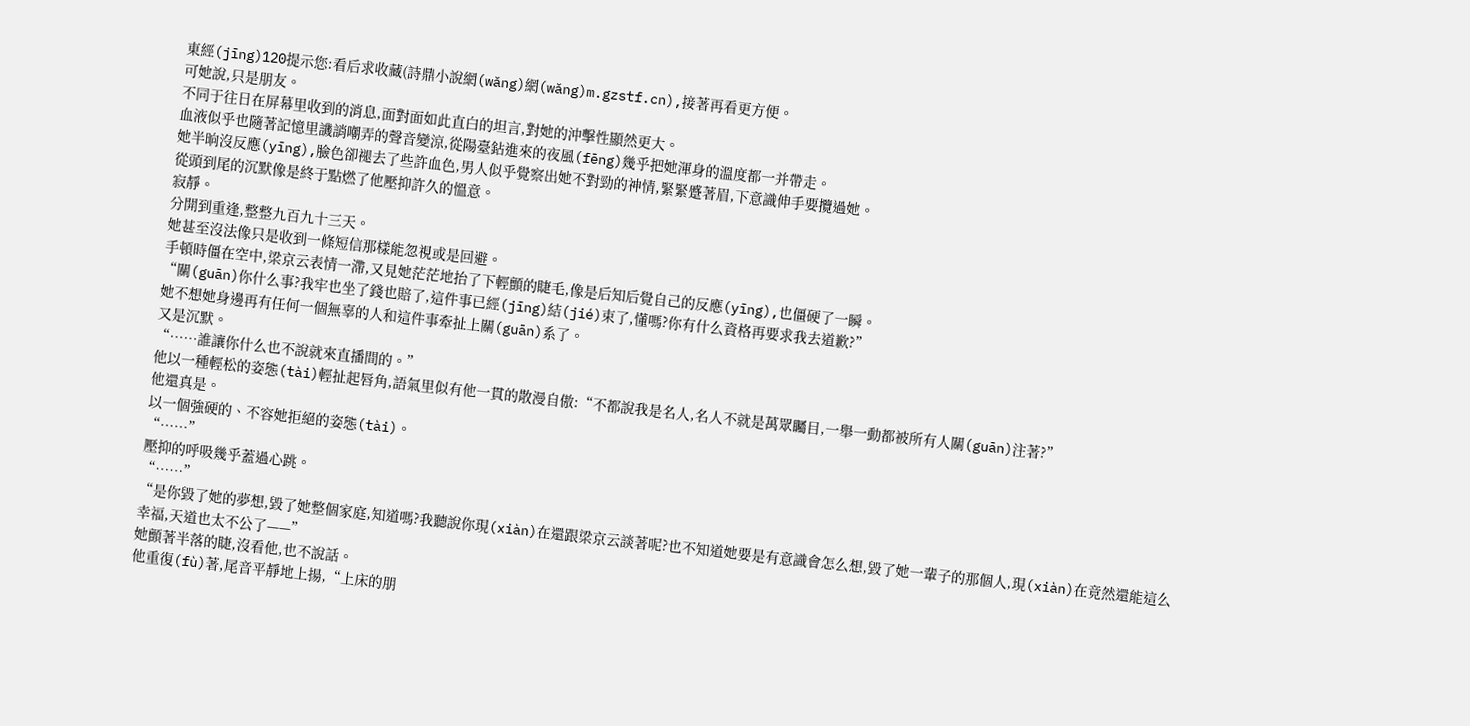東經(jīng)120提示您:看后求收藏(詩鼎小說網(wǎng)網(wǎng)m.gzstf.cn),接著再看更方便。
可她說,只是朋友。
不同于往日在屏幕里收到的消息,面對面如此直白的坦言,對她的沖擊性顯然更大。
血液似乎也隨著記憶里譏誚嘲弄的聲音變涼,從陽臺鉆進來的夜風(fēng)幾乎把她渾身的溫度都一并帶走。
她半晌沒反應(yīng),臉色卻褪去了些許血色,男人似乎覺察出她不對勁的神情,緊緊蹙著眉,下意識伸手要攬過她。
從頭到尾的沉默像是終于點燃了他壓抑許久的慍意。
寂靜。
分開到重逢,整整九百九十三天。
她甚至沒法像只是收到一條短信那樣能忽視或是回避。
手頓時僵在空中,梁京云表情一滯,又見她茫茫地抬了下輕顫的睫毛,像是后知后覺自己的反應(yīng),也僵硬了一瞬。
“關(guān)你什么事?我牢也坐了錢也賠了,這件事已經(jīng)結(jié)束了,懂嗎?你有什么資格再要求我去道歉?”
她不想她身邊再有任何一個無辜的人和這件事牽扯上關(guān)系了。
又是沉默。
“……誰讓你什么也不說就來直播間的。”
他以一種輕松的姿態(tài)輕扯起唇角,語氣里似有他一貫的散漫自傲:“不都說我是名人,名人不就是萬眾矚目,一舉一動都被所有人關(guān)注著?”
他還真是。
以一個強硬的、不容她拒絕的姿態(tài)。
“……”
壓抑的呼吸幾乎蓋過心跳。
“……”
“是你毀了她的夢想,毀了她整個家庭,知道嗎?我聽說你現(xiàn)在還跟梁京云談著呢?也不知道她要是有意識會怎么想,毀了她一輩子的那個人,現(xiàn)在竟然還能這么幸福,天道也太不公了——”
她顫著半落的睫,沒看他,也不說話。
他重復(fù)著,尾音平靜地上揚,“上床的朋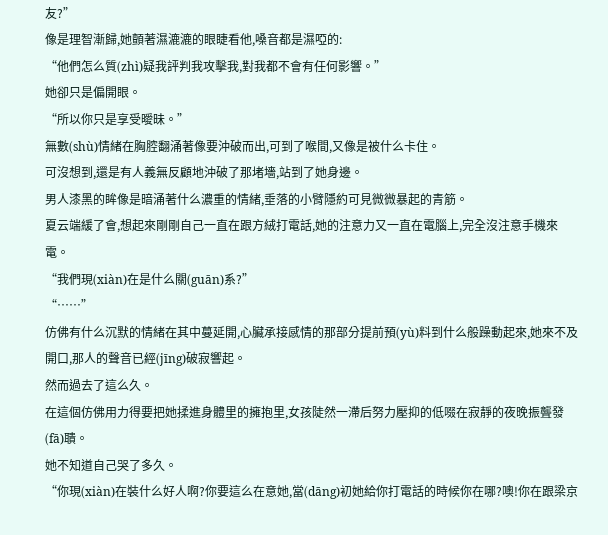友?”
像是理智漸歸,她顫著濕漉漉的眼睫看他,嗓音都是濕啞的:
“他們怎么質(zhì)疑我評判我攻擊我,對我都不會有任何影響。”
她卻只是偏開眼。
“所以你只是享受曖昧。”
無數(shù)情緒在胸腔翻涌著像要沖破而出,可到了喉間,又像是被什么卡住。
可沒想到,還是有人義無反顧地沖破了那堵墻,站到了她身邊。
男人漆黑的眸像是暗涌著什么濃重的情緒,垂落的小臂隱約可見微微暴起的青筋。
夏云端緩了會,想起來剛剛自己一直在跟方絨打電話,她的注意力又一直在電腦上,完全沒注意手機來電。
“我們現(xiàn)在是什么關(guān)系?”
“……”
仿佛有什么沉默的情緒在其中蔓延開,心臟承接感情的那部分提前預(yù)料到什么般躁動起來,她來不及開口,那人的聲音已經(jīng)破寂響起。
然而過去了這么久。
在這個仿佛用力得要把她揉進身體里的擁抱里,女孩陡然一滯后努力壓抑的低啜在寂靜的夜晚振聾發(fā)聵。
她不知道自己哭了多久。
“你現(xiàn)在裝什么好人啊?你要這么在意她,當(dāng)初她給你打電話的時候你在哪?噢!你在跟梁京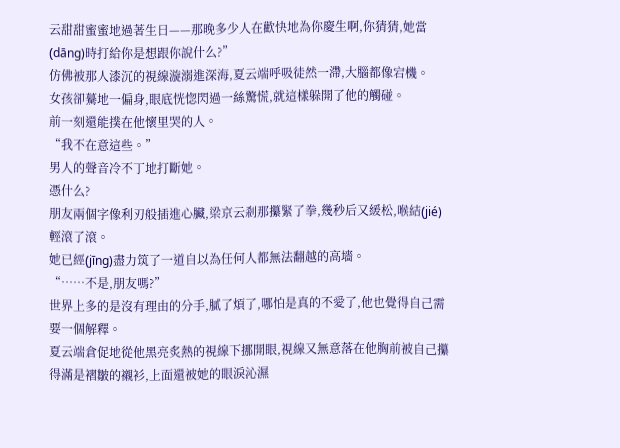云甜甜蜜蜜地過著生日——那晚多少人在歡快地為你慶生啊,你猜猜,她當(dāng)時打給你是想跟你說什么?”
仿佛被那人漆沉的視線漩溺進深海,夏云端呼吸徒然一滯,大腦都像宕機。
女孩卻驀地一偏身,眼底恍惚閃過一絲驚慌,就這樣躲開了他的觸碰。
前一刻還能撲在他懷里哭的人。
“我不在意這些。”
男人的聲音冷不丁地打斷她。
憑什么?
朋友兩個字像利刃般插進心臟,梁京云剎那攥緊了拳,幾秒后又緩松,喉結(jié)輕滾了滾。
她已經(jīng)盡力筑了一道自以為任何人都無法翻越的高墻。
“……不是,朋友嗎?”
世界上多的是沒有理由的分手,膩了煩了,哪怕是真的不愛了,他也覺得自己需要一個解釋。
夏云端倉促地從他黑亮炙熱的視線下挪開眼,視線又無意落在他胸前被自己攥得滿是褶皺的襯衫,上面還被她的眼淚沁濕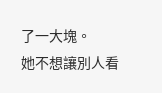了一大塊。
她不想讓別人看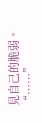見自己的脆弱。
“……”